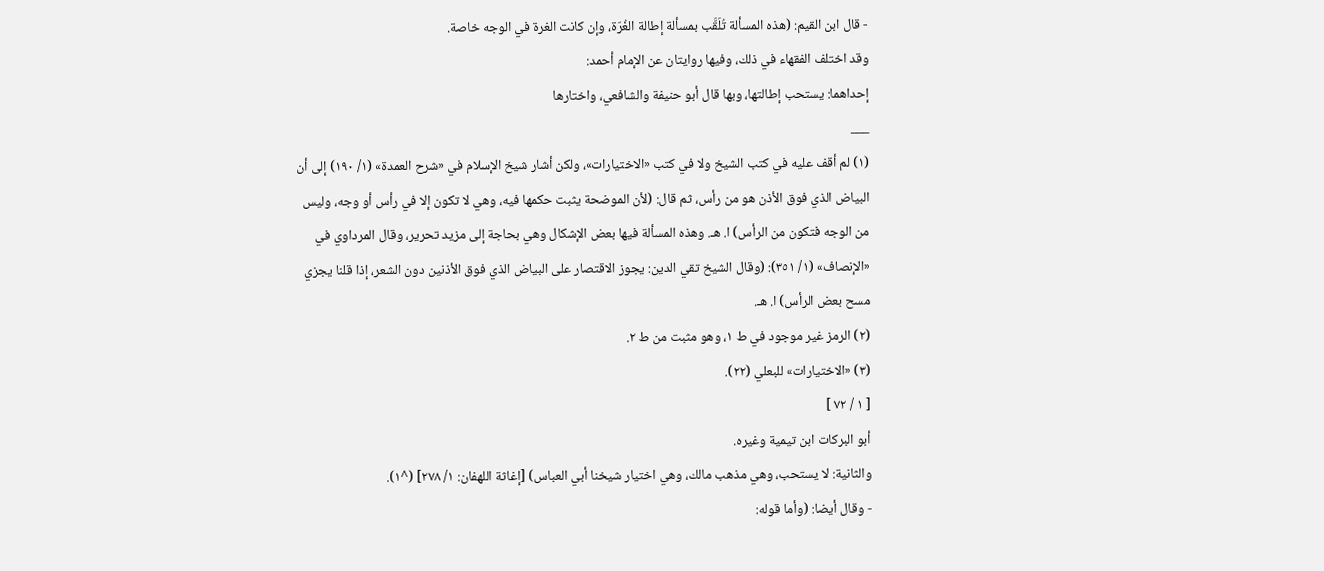- قال ابن القيم: (هذه المسألة تُلَقَّب بمسألة إطالة الغُرّة، وإن كانت الغرة في الوجه خاصة.
وقد اختلف الفقهاء في ذلك، وفيها روايتان عن الإمام أحمد:
إحداهما: يستحب إطالتها، وبها قال أبو حنيفة والشافعي، واختارها
___
(١) لم أقف عليه في كتب الشيخ ولا في كتب «الاختيارات»، ولكن أشار شيخ الإسلام في «شرح العمدة» (١/ ١٩٠) إلى أن البياض الذي فوق الأذن هو من رأس، ثم قال: (لأن الموضحة يثبت حكمها فيه، وهي لا تكون إلا في رأس أو وجه، وليس من الوجه فتكون من الرأس) ا. هـ. وهذه المسألة فيها بعض الإشكال وهي بحاجة إلى مزيد تحرير، وقال المرداوي في «الإنصاف» (١/ ٣٥١): (وقال الشيخ تقي الدين: يجوز الاقتصار على البياض الذي فوق الأذنين دون الشعر، إذا قلنا يجزي مسح بعض الرأس) ا. هـ.
(٢) الرمز غير موجود في ط ١، وهو مثبت من ط ٢.
(٣) «الاختيارات» للبعلي (٢٢).
[ ١ / ٧٢ ]
أبو البركات ابن تيمية وغيره.
والثانية: لا يستحب، وهي مذهب مالك، وهي اختيار شيخنا أبي العباس) [إغاثة اللهفان: ١/ ٢٧٨] (^١).
- وقال أيضا: (وأما قوله: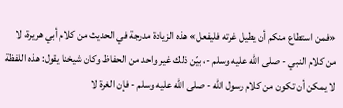«فمن استطاع منكم أن يطيل غرته فليفعل» هذه الزيادة مدرجة في الحديث من كلام أبي هريرة، لا من كلام النبي - صلى الله عليه وسلم -، بيّن ذلك غير واحد من الحفاظ وكان شيخنا يقول: هذه اللفظة لا يمكن أن تكون من كلام رسول الله - صلى الله عليه وسلم - فإن الغرة لا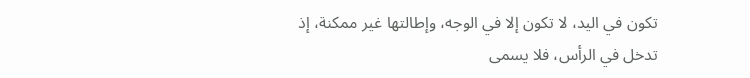تكون في اليد، لا تكون إلا في الوجه، وإطالتها غير ممكنة، إذ تدخل في الرأس، فلا يسمى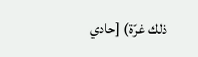ذلك غرّة) [حادي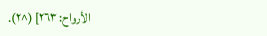الأرواح: ٢٦٣] (^٢).